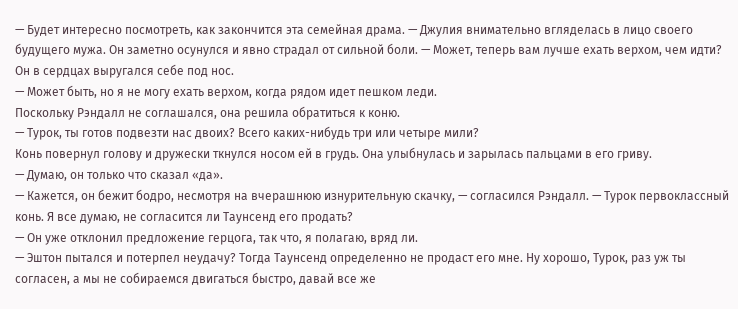— Будет интересно посмотреть, как закончится эта семейная драма. — Джулия внимательно вгляделась в лицо своего будущего мужа. Он заметно осунулся и явно страдал от сильной боли. — Может, теперь вам лучше ехать верхом, чем идти?
Он в сердцах выругался себе под нос.
— Может быть, но я не могу ехать верхом, когда рядом идет пешком леди.
Поскольку Рэндалл не соглашался, она решила обратиться к коню.
— Турок, ты готов подвезти нас двоих? Всего каких-нибудь три или четыре мили?
Конь повернул голову и дружески ткнулся носом ей в грудь. Она улыбнулась и зарылась пальцами в его гриву.
— Думаю, он только что сказал «да».
— Кажется, он бежит бодро, несмотря на вчерашнюю изнурительную скачку, — согласился Рэндалл. — Турок первоклассный конь. Я все думаю, не согласится ли Таунсенд его продать?
— Он уже отклонил предложение герцога, так что, я полагаю, вряд ли.
— Эштон пытался и потерпел неудачу? Тогда Таунсенд определенно не продаст его мне. Ну хорошо, Турок, раз уж ты согласен, а мы не собираемся двигаться быстро, давай все же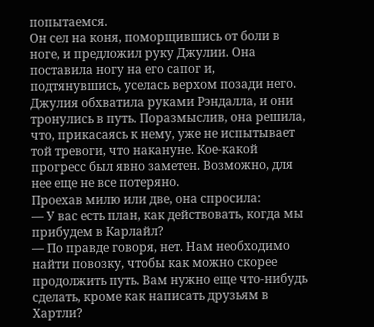попытаемся.
Он сел на коня, поморщившись от боли в ноге, и предложил руку Джулии. Она поставила ногу на его сапог и, подтянувшись, уселась верхом позади него.
Джулия обхватила руками Рэндалла, и они тронулись в путь. Поразмыслив, она решила, что, прикасаясь к нему, уже не испытывает той тревоги, что накануне. Кое-какой прогресс был явно заметен. Возможно, для нее еще не все потеряно.
Проехав милю или две, она спросила:
— У вас есть план, как действовать, когда мы прибудем в Карлайл?
— По правде говоря, нет. Нам необходимо найти повозку, чтобы как можно скорее продолжить путь. Вам нужно еще что-нибудь сделать, кроме как написать друзьям в Хартли?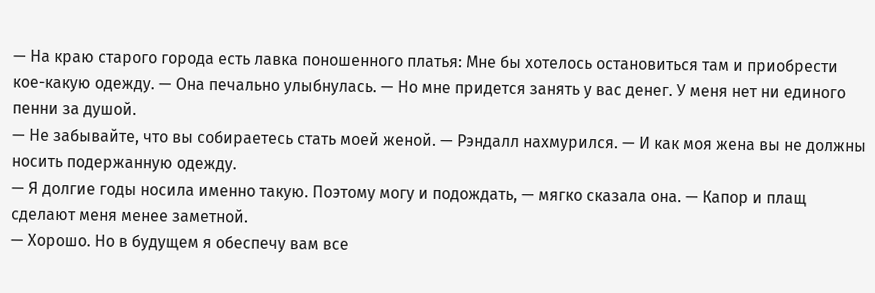— На краю старого города есть лавка поношенного платья: Мне бы хотелось остановиться там и приобрести кое-какую одежду. — Она печально улыбнулась. — Но мне придется занять у вас денег. У меня нет ни единого пенни за душой.
— Не забывайте, что вы собираетесь стать моей женой. — Рэндалл нахмурился. — И как моя жена вы не должны носить подержанную одежду.
— Я долгие годы носила именно такую. Поэтому могу и подождать, — мягко сказала она. — Капор и плащ сделают меня менее заметной.
— Хорошо. Но в будущем я обеспечу вам все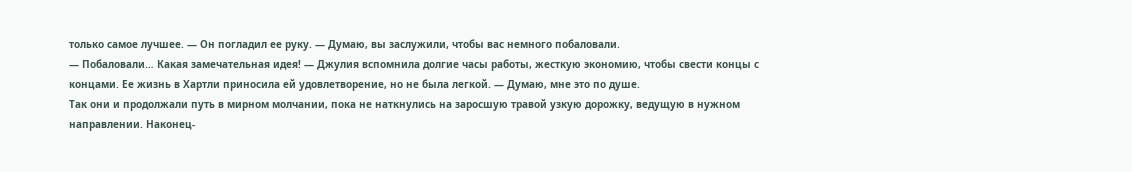только самое лучшее. — Он погладил ее руку. — Думаю, вы заслужили, чтобы вас немного побаловали.
— Побаловали… Какая замечательная идея! — Джулия вспомнила долгие часы работы, жесткую экономию, чтобы свести концы с концами. Ее жизнь в Хартли приносила ей удовлетворение, но не была легкой. — Думаю, мне это по душе.
Так они и продолжали путь в мирном молчании, пока не наткнулись на заросшую травой узкую дорожку, ведущую в нужном направлении. Наконец-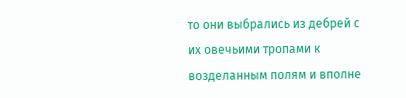то они выбрались из дебрей с их овечьими тропами к возделанным полям и вполне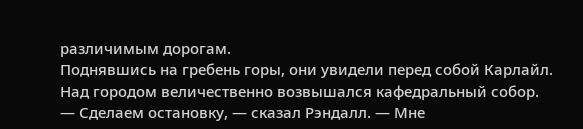различимым дорогам.
Поднявшись на гребень горы, они увидели перед собой Карлайл. Над городом величественно возвышался кафедральный собор.
— Сделаем остановку, — сказал Рэндалл. — Мне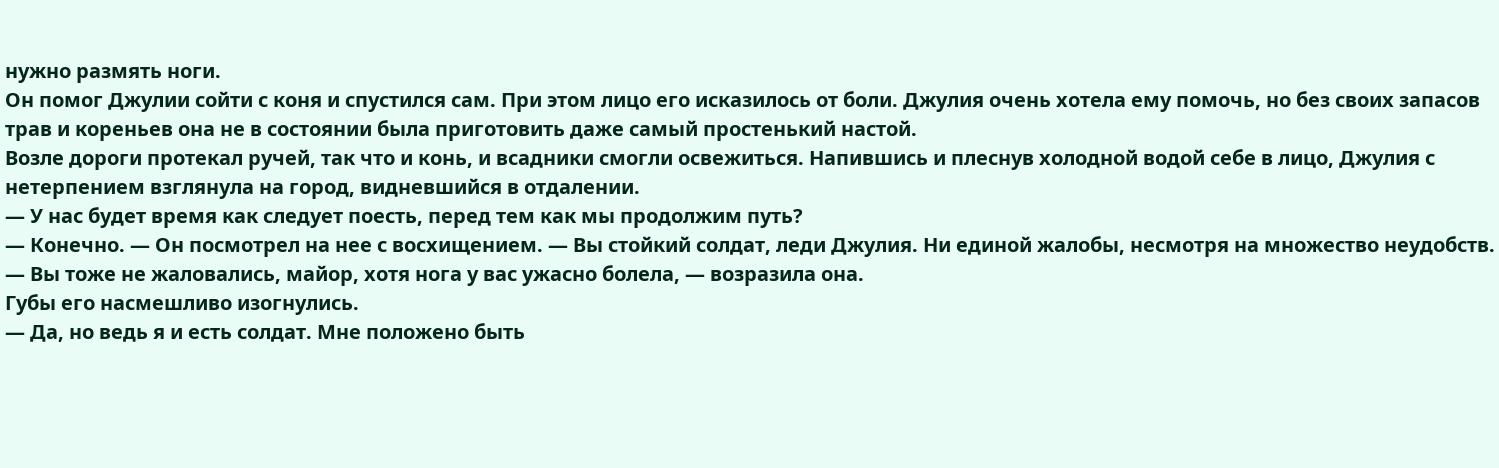нужно размять ноги.
Он помог Джулии сойти с коня и спустился сам. При этом лицо его исказилось от боли. Джулия очень хотела ему помочь, но без своих запасов трав и кореньев она не в состоянии была приготовить даже самый простенький настой.
Возле дороги протекал ручей, так что и конь, и всадники смогли освежиться. Напившись и плеснув холодной водой себе в лицо, Джулия с нетерпением взглянула на город, видневшийся в отдалении.
— У нас будет время как следует поесть, перед тем как мы продолжим путь?
— Конечно. — Он посмотрел на нее с восхищением. — Вы стойкий солдат, леди Джулия. Ни единой жалобы, несмотря на множество неудобств.
— Вы тоже не жаловались, майор, хотя нога у вас ужасно болела, — возразила она.
Губы его насмешливо изогнулись.
— Да, но ведь я и есть солдат. Мне положено быть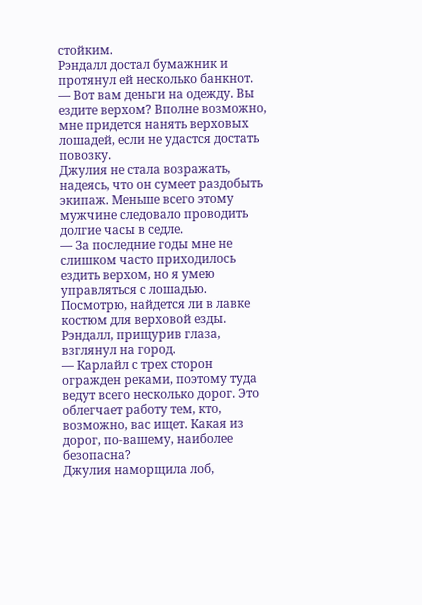стойким.
Рэндалл достал бумажник и протянул ей несколько банкнот.
— Вот вам деньги на одежду. Вы ездите верхом? Вполне возможно, мне придется нанять верховых лошадей, если не удастся достать повозку.
Джулия не стала возражать, надеясь, что он сумеет раздобыть экипаж. Меньше всего этому мужчине следовало проводить долгие часы в седле.
— За последние годы мне не слишком часто приходилось ездить верхом, но я умею управляться с лошадью. Посмотрю, найдется ли в лавке костюм для верховой езды.
Рэндалл, прищурив глаза, взглянул на город.
— Карлайл с трех сторон огражден реками, поэтому туда ведут всего несколько дорог. Это облегчает работу тем, кто, возможно, вас ищет. Какая из дорог, по-вашему, наиболее безопасна?
Джулия наморщила лоб,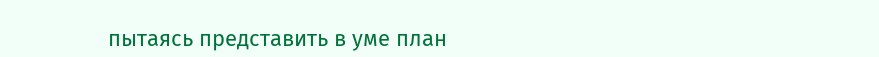пытаясь представить в уме план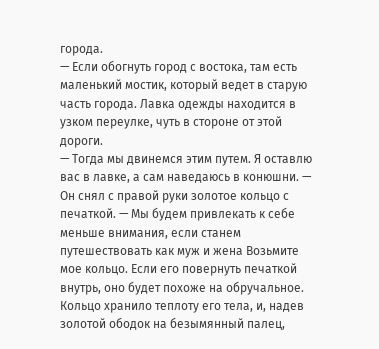города.
— Если обогнуть город с востока, там есть маленький мостик, который ведет в старую часть города. Лавка одежды находится в узком переулке, чуть в стороне от этой дороги.
— Тогда мы двинемся этим путем. Я оставлю вас в лавке, а сам наведаюсь в конюшни. — Он снял с правой руки золотое кольцо с печаткой. — Мы будем привлекать к себе меньше внимания, если станем путешествовать как муж и жена Возьмите мое кольцо. Если его повернуть печаткой внутрь, оно будет похоже на обручальное.
Кольцо хранило теплоту его тела, и, надев золотой ободок на безымянный палец,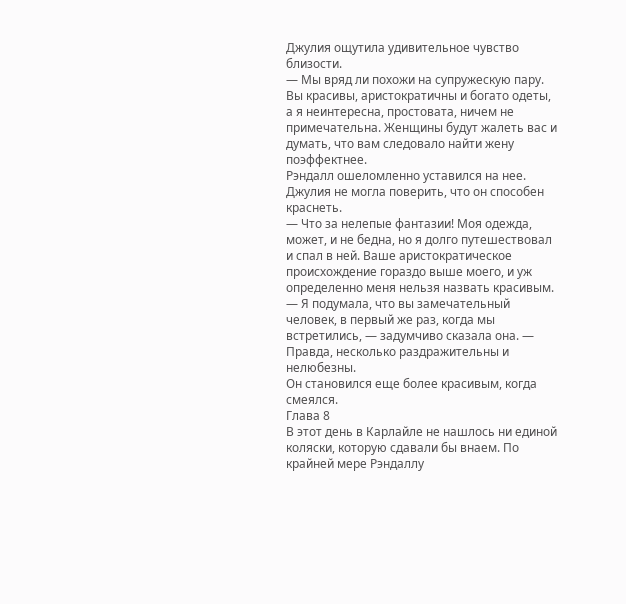Джулия ощутила удивительное чувство близости.
— Мы вряд ли похожи на супружескую пару. Вы красивы, аристократичны и богато одеты, а я неинтересна, простовата, ничем не примечательна. Женщины будут жалеть вас и думать, что вам следовало найти жену поэффектнее.
Рэндалл ошеломленно уставился на нее. Джулия не могла поверить, что он способен краснеть.
— Что за нелепые фантазии! Моя одежда, может, и не бедна, но я долго путешествовал и спал в ней. Ваше аристократическое происхождение гораздо выше моего, и уж определенно меня нельзя назвать красивым.
— Я подумала, что вы замечательный человек, в первый же раз, когда мы встретились, — задумчиво сказала она. — Правда, несколько раздражительны и нелюбезны.
Он становился еще более красивым, когда смеялся.
Глава 8
В этот день в Карлайле не нашлось ни единой коляски, которую сдавали бы внаем. По крайней мере Рэндаллу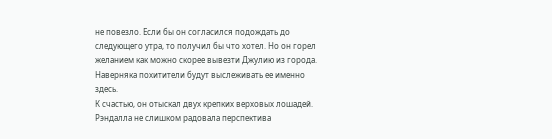не повезло. Если бы он согласился подождать до следующего утра, то получил бы что хотел. Но он горел желанием как можно скорее вывезти Джулию из города. Наверняка похитители будут выслеживать ее именно здесь.
К счастью, он отыскал двух крепких верховых лошадей. Рэндалла не слишком радовала перспектива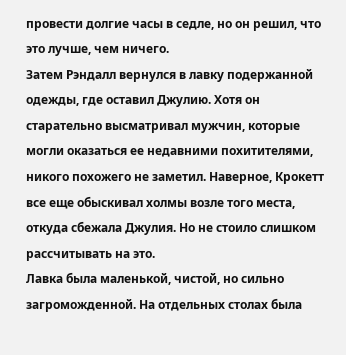провести долгие часы в седле, но он решил, что это лучше, чем ничего.
Затем Рэндалл вернулся в лавку подержанной одежды, где оставил Джулию. Хотя он старательно высматривал мужчин, которые могли оказаться ее недавними похитителями, никого похожего не заметил. Наверное, Крокетт все еще обыскивал холмы возле того места, откуда сбежала Джулия. Но не стоило слишком рассчитывать на это.
Лавка была маленькой, чистой, но сильно загроможденной. На отдельных столах была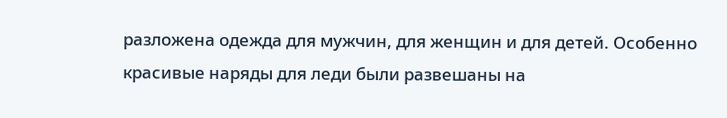разложена одежда для мужчин, для женщин и для детей. Особенно красивые наряды для леди были развешаны на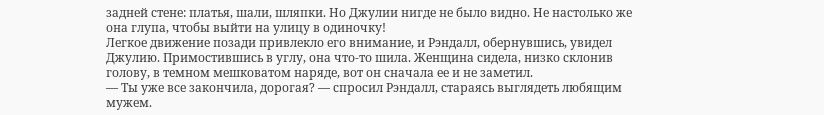задней стене: платья, шали, шляпки. Но Джулии нигде не было видно. Не настолько же она глупа, чтобы выйти на улицу в одиночку!
Легкое движение позади привлекло его внимание, и Рэндалл, обернувшись, увидел Джулию. Примостившись в углу, она что-то шила. Женщина сидела, низко склонив голову, в темном мешковатом наряде, вот он сначала ее и не заметил.
— Ты уже все закончила, дорогая? — спросил Рэндалл, стараясь выглядеть любящим мужем.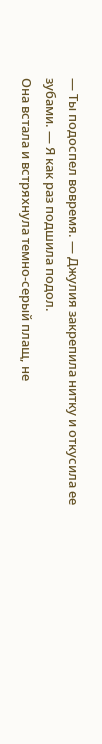— Ты подоспел вовремя. — Джулия закрепила нитку и откусила ее зубами. — Я как раз подшила подол.
Она встала и встряхнула темно-серый плащ, не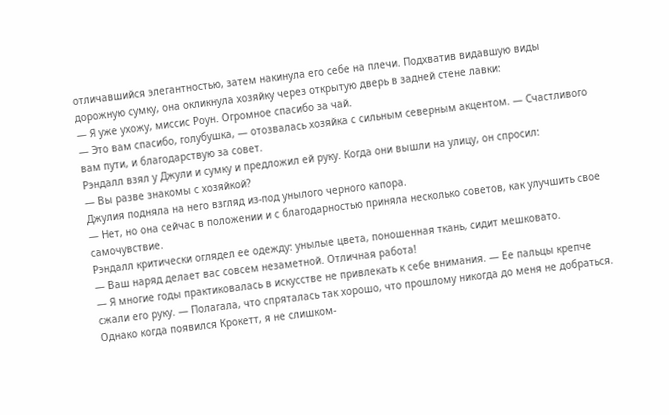отличавшийся элегантностью, затем накинула его себе на плечи. Подхватив видавшую виды дорожную сумку, она окликнула хозяйку через открытую дверь в задней стене лавки:
— Я уже ухожу, миссис Роун. Огромное спасибо за чай.
— Это вам спасибо, голубушка, — отозвалась хозяйка с сильным северным акцентом. — Счастливого вам пути, и благодарствую за совет.
Рэндалл взял у Джули и сумку и предложил ей руку. Когда они вышли на улицу, он спросил:
— Вы разве знакомы с хозяйкой?
Джулия подняла на него взгляд из-под унылого черного капора.
— Нет, но она сейчас в положении и с благодарностью приняла несколько советов, как улучшить свое самочувствие.
Рэндалл критически оглядел ее одежду: унылые цвета, поношенная ткань, сидит мешковато.
— Ваш наряд делает вас совсем незаметной. Отличная работа!
— Я многие годы практиковалась в искусстве не привлекать к себе внимания. — Ее пальцы крепче сжали его руку. — Полагала, что спряталась так хорошо, что прошлому никогда до меня не добраться. Однако когда появился Крокетт, я не слишком-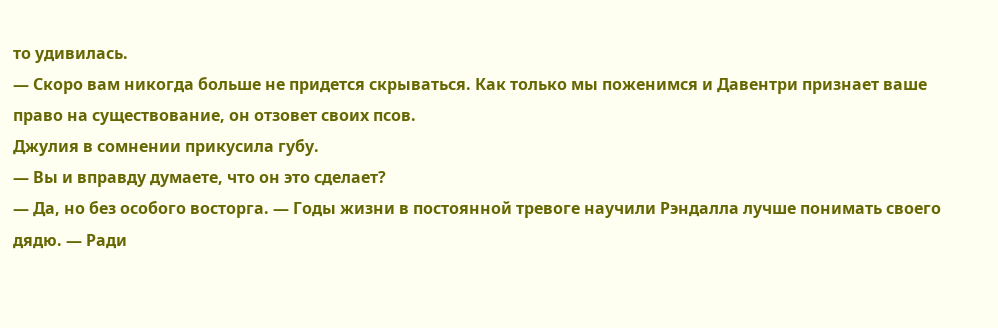то удивилась.
— Скоро вам никогда больше не придется скрываться. Как только мы поженимся и Давентри признает ваше право на существование, он отзовет своих псов.
Джулия в сомнении прикусила губу.
— Вы и вправду думаете, что он это сделает?
— Да, но без особого восторга. — Годы жизни в постоянной тревоге научили Рэндалла лучше понимать своего дядю. — Ради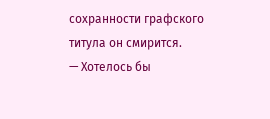сохранности графского титула он смирится.
— Хотелось бы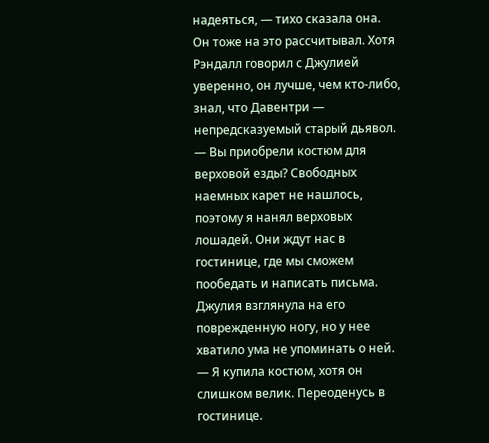надеяться, — тихо сказала она.
Он тоже на это рассчитывал. Хотя Рэндалл говорил с Джулией уверенно, он лучше, чем кто-либо, знал, что Давентри — непредсказуемый старый дьявол.
— Вы приобрели костюм для верховой езды? Свободных наемных карет не нашлось, поэтому я нанял верховых лошадей. Они ждут нас в гостинице, где мы сможем пообедать и написать письма.
Джулия взглянула на его поврежденную ногу, но у нее хватило ума не упоминать о ней.
— Я купила костюм, хотя он слишком велик. Переоденусь в гостинице.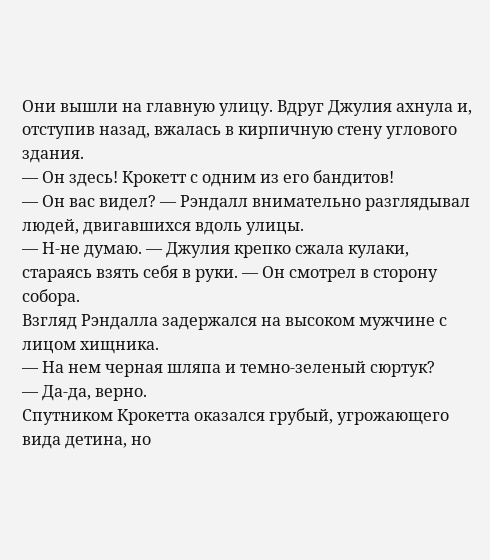Они вышли на главную улицу. Вдруг Джулия ахнула и, отступив назад, вжалась в кирпичную стену углового здания.
— Он здесь! Крокетт с одним из его бандитов!
— Он вас видел? — Рэндалл внимательно разглядывал людей, двигавшихся вдоль улицы.
— Н-не думаю. — Джулия крепко сжала кулаки, стараясь взять себя в руки. — Он смотрел в сторону собора.
Взгляд Рэндалла задержался на высоком мужчине с лицом хищника.
— На нем черная шляпа и темно-зеленый сюртук?
— Да-да, верно.
Спутником Крокетта оказался грубый, угрожающего вида детина, но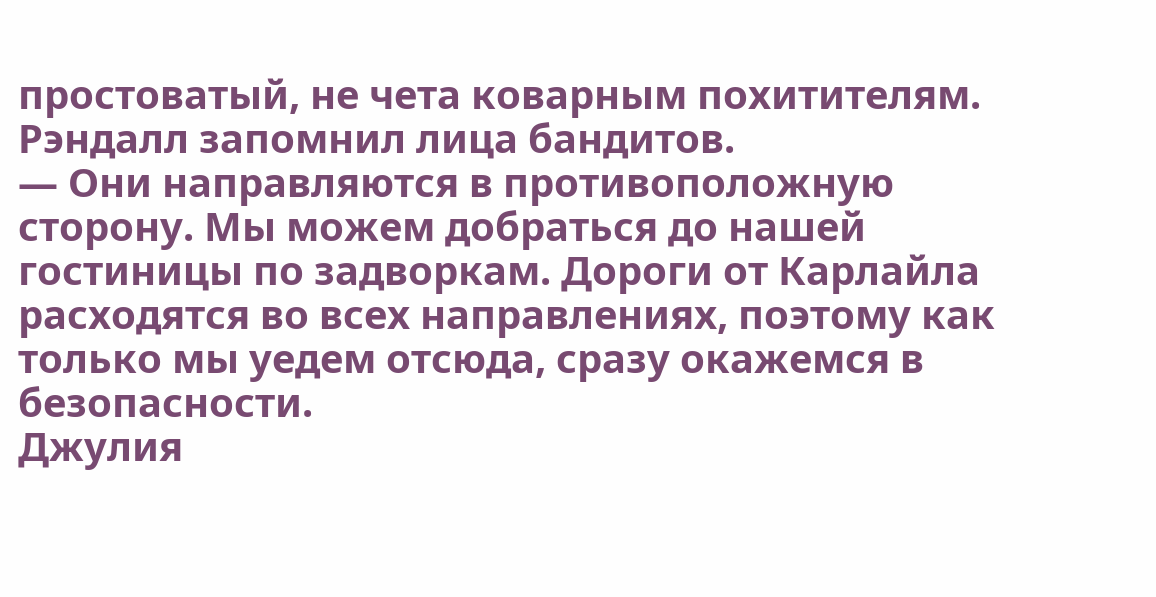простоватый, не чета коварным похитителям. Рэндалл запомнил лица бандитов.
— Они направляются в противоположную сторону. Мы можем добраться до нашей гостиницы по задворкам. Дороги от Карлайла расходятся во всех направлениях, поэтому как только мы уедем отсюда, сразу окажемся в безопасности.
Джулия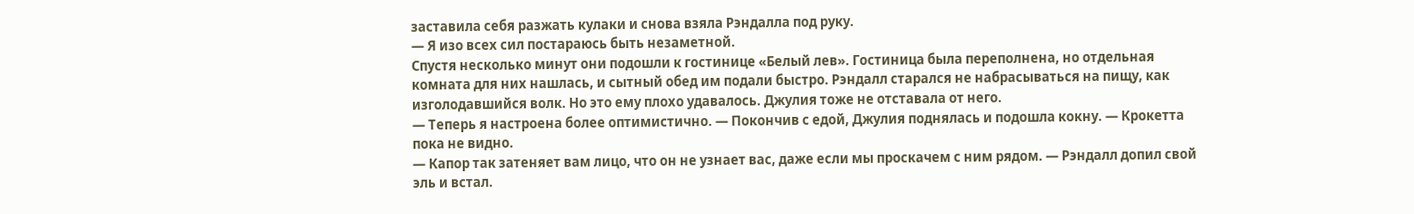заставила себя разжать кулаки и снова взяла Рэндалла под руку.
— Я изо всех сил постараюсь быть незаметной.
Спустя несколько минут они подошли к гостинице «Белый лев». Гостиница была переполнена, но отдельная комната для них нашлась, и сытный обед им подали быстро. Рэндалл старался не набрасываться на пищу, как изголодавшийся волк. Но это ему плохо удавалось. Джулия тоже не отставала от него.
— Теперь я настроена более оптимистично. — Покончив с едой, Джулия поднялась и подошла кокну. — Крокетта пока не видно.
— Капор так затеняет вам лицо, что он не узнает вас, даже если мы проскачем с ним рядом. — Рэндалл допил свой эль и встал.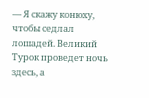— Я скажу конюху, чтобы седлал лошадей. Великий Турок проведет ночь здесь, а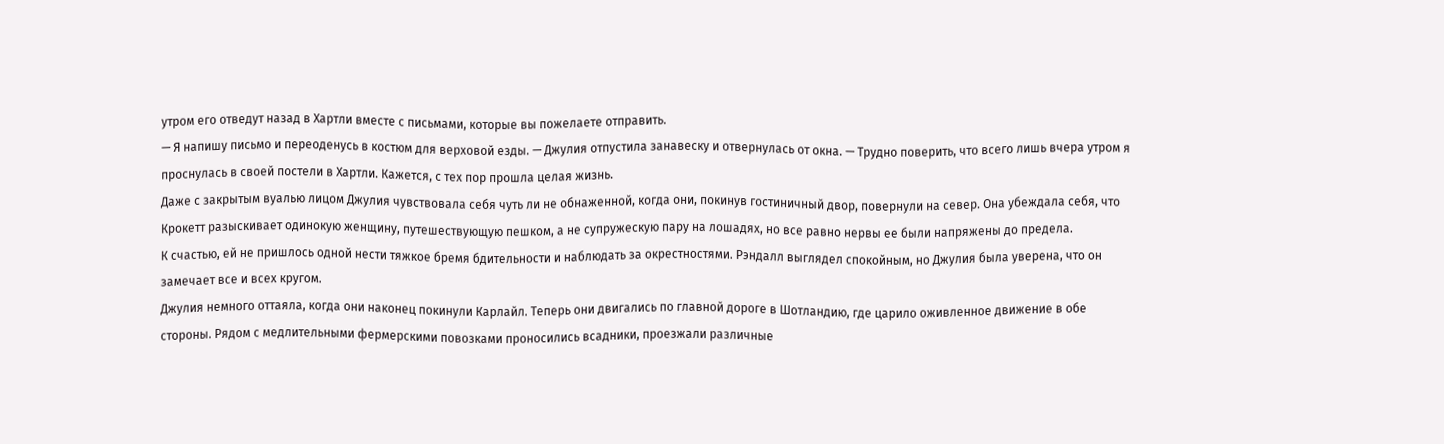утром его отведут назад в Хартли вместе с письмами, которые вы пожелаете отправить.
— Я напишу письмо и переоденусь в костюм для верховой езды. — Джулия отпустила занавеску и отвернулась от окна. — Трудно поверить, что всего лишь вчера утром я проснулась в своей постели в Хартли. Кажется, с тех пор прошла целая жизнь.
Даже с закрытым вуалью лицом Джулия чувствовала себя чуть ли не обнаженной, когда они, покинув гостиничный двор, повернули на север. Она убеждала себя, что Крокетт разыскивает одинокую женщину, путешествующую пешком, а не супружескую пару на лошадях, но все равно нервы ее были напряжены до предела.
К счастью, ей не пришлось одной нести тяжкое бремя бдительности и наблюдать за окрестностями. Рэндалл выглядел спокойным, но Джулия была уверена, что он замечает все и всех кругом.
Джулия немного оттаяла, когда они наконец покинули Карлайл. Теперь они двигались по главной дороге в Шотландию, где царило оживленное движение в обе стороны. Рядом с медлительными фермерскими повозками проносились всадники, проезжали различные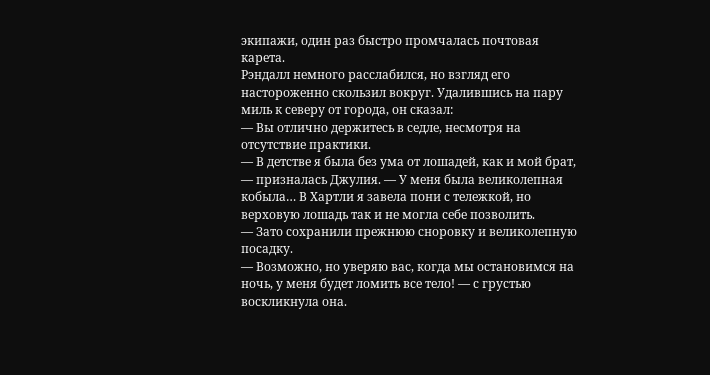экипажи, один раз быстро промчалась почтовая карета.
Рэндалл немного расслабился, но взгляд его настороженно скользил вокруг. Удалившись на пару миль к северу от города, он сказал:
— Вы отлично держитесь в седле, несмотря на отсутствие практики.
— В детстве я была без ума от лошадей, как и мой брат, — призналась Джулия. — У меня была великолепная кобыла… В Хартли я завела пони с тележкой, но верховую лошадь так и не могла себе позволить.
— Зато сохранили прежнюю сноровку и великолепную посадку.
— Возможно, но уверяю вас, когда мы остановимся на ночь, у меня будет ломить все тело! — с грустью воскликнула она.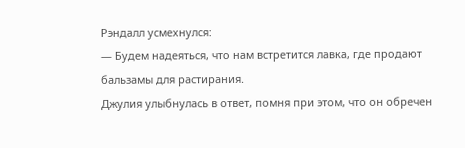Рэндалл усмехнулся:
— Будем надеяться, что нам встретится лавка, где продают бальзамы для растирания.
Джулия улыбнулась в ответ, помня при этом, что он обречен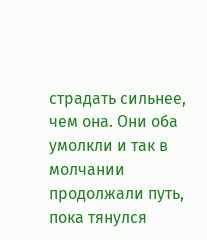страдать сильнее, чем она. Они оба умолкли и так в молчании продолжали путь, пока тянулся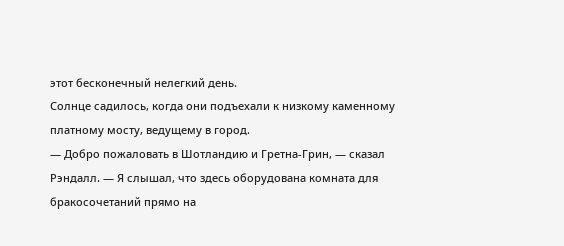этот бесконечный нелегкий день.
Солнце садилось, когда они подъехали к низкому каменному платному мосту, ведущему в город.
— Добро пожаловать в Шотландию и Гретна-Грин, — сказал Рэндалл. — Я слышал, что здесь оборудована комната для бракосочетаний прямо на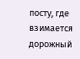посту, где взимается дорожный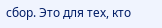сбор. Это для тех, кто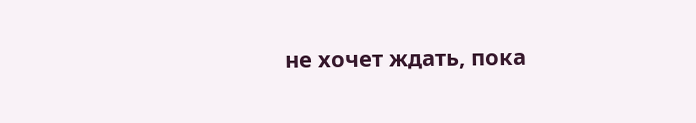не хочет ждать, пока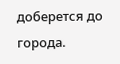доберется до города.